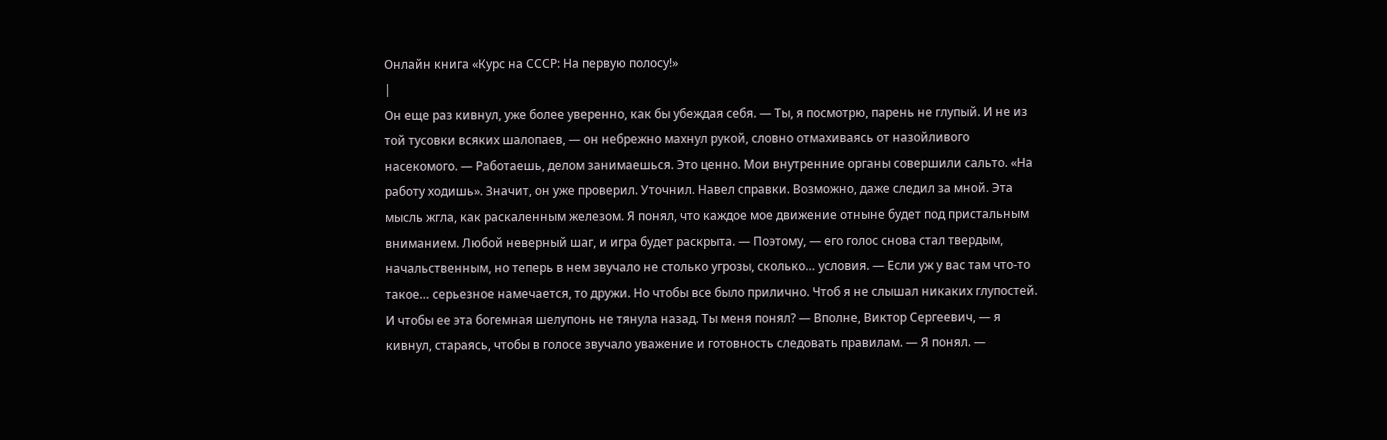Онлайн книга «Курс на СССР: На первую полосу!»
|
Он еще раз кивнул, уже более уверенно, как бы убеждая себя. — Ты, я посмотрю, парень не глупый. И не из той тусовки всяких шалопаев, — он небрежно махнул рукой, словно отмахиваясь от назойливого насекомого. — Работаешь, делом занимаешься. Это ценно. Мои внутренние органы совершили сальто. «На работу ходишь». Значит, он уже проверил. Уточнил. Навел справки. Возможно, даже следил за мной. Эта мысль жгла, как раскаленным железом. Я понял, что каждое мое движение отныне будет под пристальным вниманием. Любой неверный шаг, и игра будет раскрыта. — Поэтому, — его голос снова стал твердым, начальственным, но теперь в нем звучало не столько угрозы, сколько… условия. — Если уж у вас там что-то такое… серьезное намечается, то дружи. Но чтобы все было прилично. Чтоб я не слышал никаких глупостей. И чтобы ее эта богемная шелупонь не тянула назад. Ты меня понял? — Вполне, Виктор Сергеевич, — я кивнул, стараясь, чтобы в голосе звучало уважение и готовность следовать правилам. — Я понял. —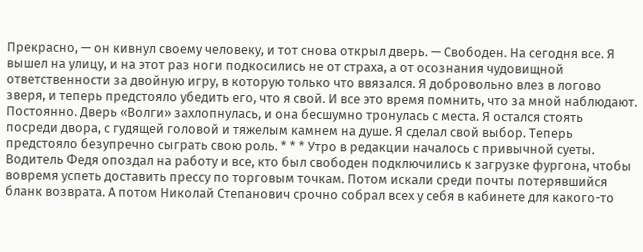Прекрасно, — он кивнул своему человеку, и тот снова открыл дверь. — Свободен. На сегодня все. Я вышел на улицу, и на этот раз ноги подкосились не от страха, а от осознания чудовищной ответственности за двойную игру, в которую только что ввязался. Я добровольно влез в логово зверя, и теперь предстояло убедить его, что я свой. И все это время помнить, что за мной наблюдают. Постоянно. Дверь «Волги» захлопнулась, и она бесшумно тронулась с места. Я остался стоять посреди двора, с гудящей головой и тяжелым камнем на душе. Я сделал свой выбор. Теперь предстояло безупречно сыграть свою роль. * * * Утро в редакции началось с привычной суеты. Водитель Федя опоздал на работу и все, кто был свободен подключились к загрузке фургона, чтобы вовремя успеть доставить прессу по торговым точкам. Потом искали среди почты потерявшийся бланк возврата. А потом Николай Степанович срочно собрал всех у себя в кабинете для какого-то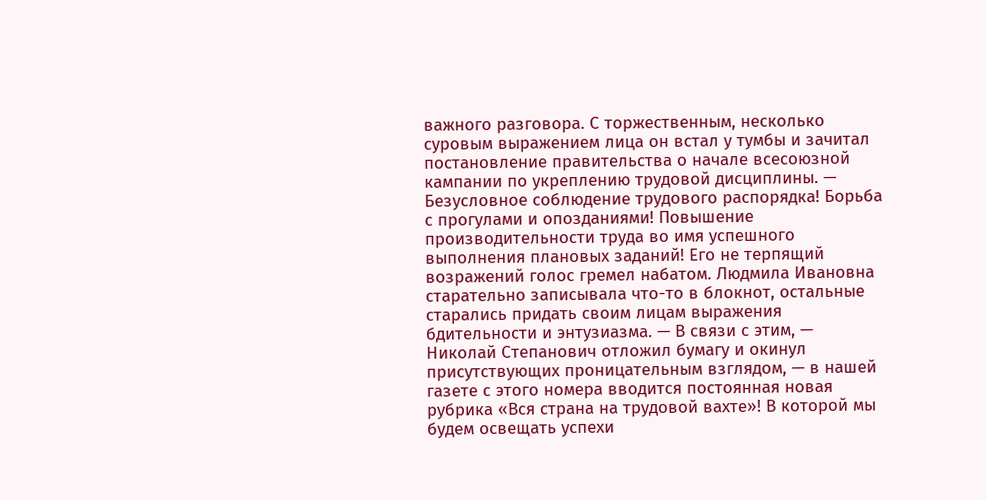важного разговора. С торжественным, несколько суровым выражением лица он встал у тумбы и зачитал постановление правительства о начале всесоюзной кампании по укреплению трудовой дисциплины. — Безусловное соблюдение трудового распорядка! Борьба с прогулами и опозданиями! Повышение производительности труда во имя успешного выполнения плановых заданий! Его не терпящий возражений голос гремел набатом. Людмила Ивановна старательно записывала что-то в блокнот, остальные старались придать своим лицам выражения бдительности и энтузиазма. — В связи с этим, — Николай Степанович отложил бумагу и окинул присутствующих проницательным взглядом, — в нашей газете с этого номера вводится постоянная новая рубрика «Вся страна на трудовой вахте»! В которой мы будем освещать успехи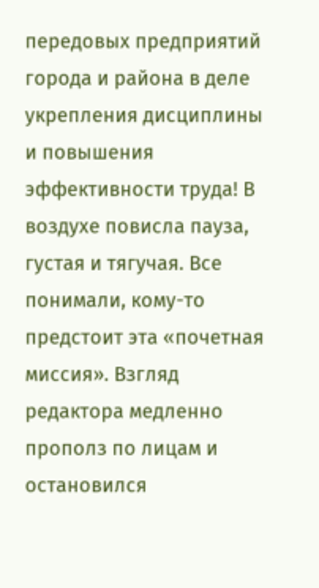передовых предприятий города и района в деле укрепления дисциплины и повышения эффективности труда! В воздухе повисла пауза, густая и тягучая. Все понимали, кому-то предстоит эта «почетная миссия». Взгляд редактора медленно прополз по лицам и остановился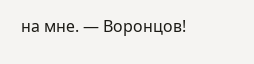на мне. — Воронцов!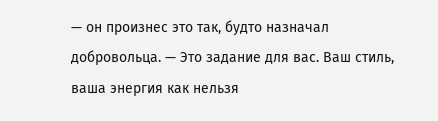— он произнес это так, будто назначал добровольца. — Это задание для вас. Ваш стиль, ваша энергия как нельзя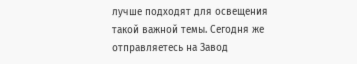лучше подходят для освещения такой важной темы. Сегодня же отправляетесь на Завод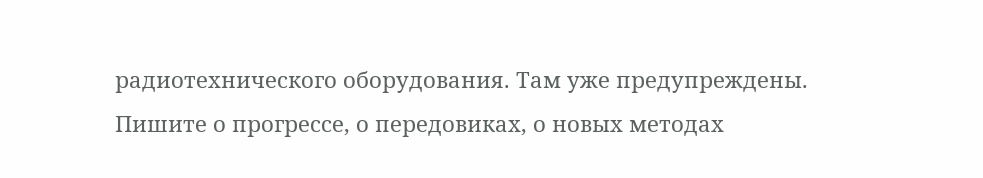радиотехнического оборудования. Там уже предупреждены. Пишите о прогрессе, о передовиках, о новых методах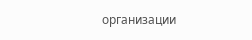организации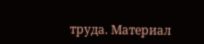труда. Материал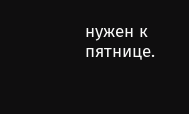нужен к пятнице.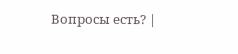Вопросы есть? |